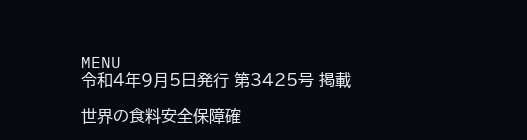MENU
令和4年9月5日発行 第3425号 掲載

世界の食料安全保障確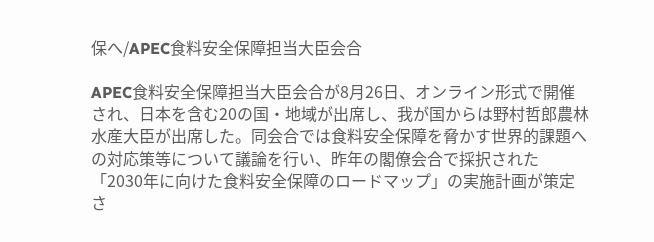保へ/APEC食料安全保障担当大臣会合

APEC食料安全保障担当大臣会合が8月26日、オンライン形式で開催され、日本を含む20の国・地域が出席し、我が国からは野村哲郎農林水産大臣が出席した。同会合では食料安全保障を脅かす世界的課題への対応策等について議論を行い、昨年の閣僚会合で採択された「2030年に向けた食料安全保障のロードマップ」の実施計画が策定さ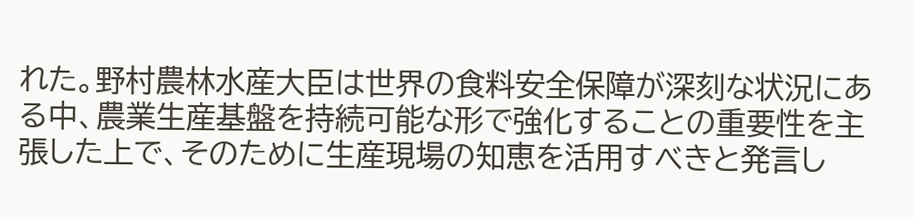れた。野村農林水産大臣は世界の食料安全保障が深刻な状況にある中、農業生産基盤を持続可能な形で強化することの重要性を主張した上で、そのために生産現場の知恵を活用すべきと発言し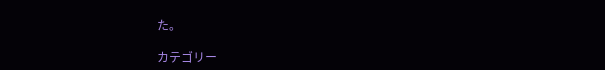た。

カテゴリー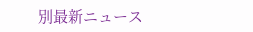別最新ニュース